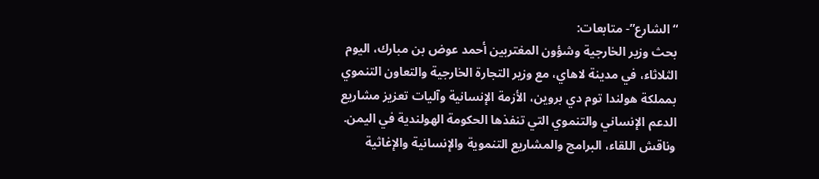“الشارع”- متابعات:
بحث وزير الخارجية وشؤون المغتربين أحمد عوض بن مبارك، اليوم الثلاثاء، في مدينة لاهاي، مع وزير التجارة الخارجية والتعاون التنموي بمملكة هولندا توم دي بروين، الأزمة الإنسانية وآليات تعزيز مشاريع الدعم الإنساني والتنموي التي تنفذها الحكومة الهولندية في اليمن.
وناقش اللقاء، البرامج والمشاريع التنموية والإنسانية والإغاثية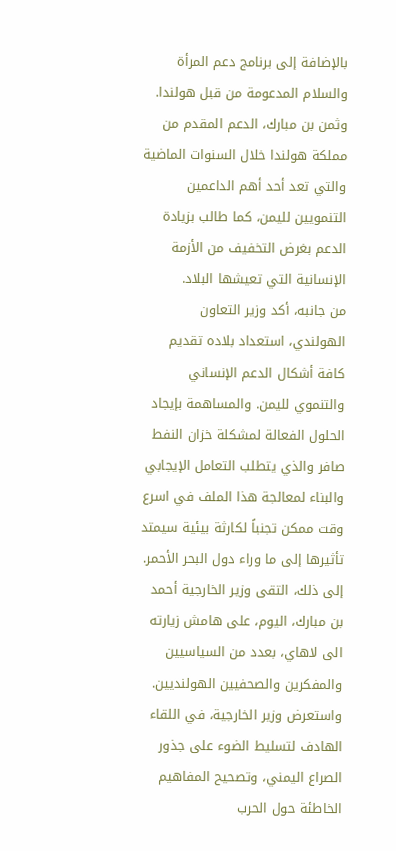بالإضافة إلى برنامج دعم المرأة والسلام المدعومة من قبل هولندا.
وثمن بن مبارك، الدعم المقدم من مملكة هولندا خلال السنوات الماضية والتي تعد أحد أهم الداعمين التنمويين لليمن، كما طالب بزيادة الدعم بغرض التخفيف من الأزمة الإنسانية التي تعيشها البلاد.
من جانبه، أكد وزير التعاون الهولندي، استعداد بلاده تقديم كافة أشكال الدعم الإنساني والتنموي لليمن. والمساهمة بإيجاد الحلول الفعالة لمشكلة خزان النفط صافر والذي يتطلب التعامل الإيجابي والبناء لمعالجة هذا الملف في اسرع وقت ممكن تجنباً لكارثة بيئية سيمتد تأثيرها إلى ما وراء دول البحر الأحمر.
إلى ذلك، التقى وزير الخارجية أحمد بن مبارك، اليوم، على هامش زيارته الى لاهاي، بعدد من السياسيين والمفكرين والصحفيين الهولنديين.
واستعرض وزير الخارجية، في اللقاء الهادف لتسليط الضوء على جذور الصراع اليمني، وتصحيح المفاهيم الخاطئة حول الحرب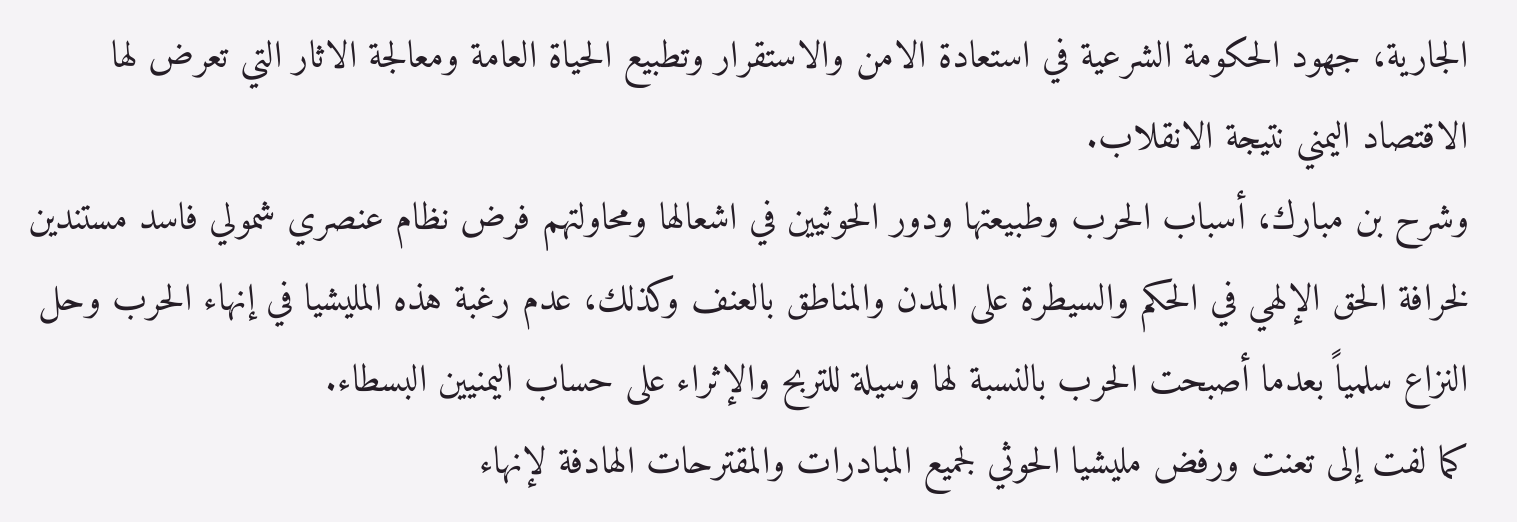الجارية، جهود الحكومة الشرعية في استعادة الامن والاستقرار وتطبيع الحياة العامة ومعالجة الاثار التي تعرض لها الاقتصاد اليمني نتيجة الانقلاب.
وشرح بن مبارك، أسباب الحرب وطبيعتها ودور الحوثيين في اشعالها ومحاولتهم فرض نظام عنصري شمولي فاسد مستندين لخرافة الحق الإلهي في الحكم والسيطرة على المدن والمناطق بالعنف وكذلك، عدم رغبة هذه المليشيا في إنهاء الحرب وحل النزاع سلمياً بعدما أصبحت الحرب بالنسبة لها وسيلة للتربح والإثراء على حساب اليمنيين البسطاء.
كما لفت إلى تعنت ورفض مليشيا الحوثي لجميع المبادرات والمقترحات الهادفة لإنهاء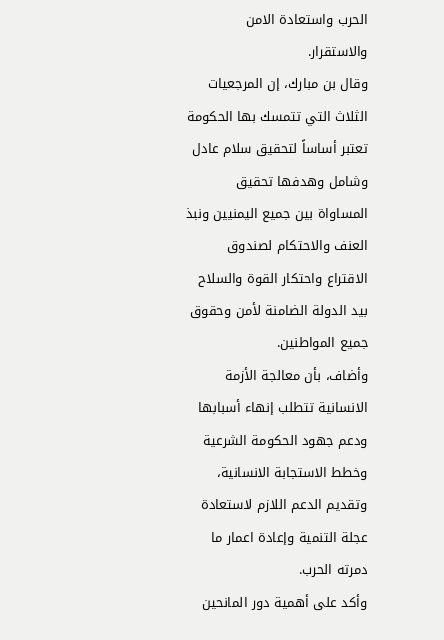الحرب واستعادة الامن والاستقرار.
وقال بن مبارك، إن المرجعيات الثلاث التي تتمسك بها الحكومة تعتبر أساساً لتحقيق سلام عادل وشامل وهدفها تحقيق المساواة بين جميع اليمنيين ونبذ العنف والاحتكام لصندوق الاقتراع واحتكار القوة والسلاح بيد الدولة الضامنة لأمن وحقوق جميع المواطنين.
وأضاف، بأن معالجة الأزمة الانسانية تتطلب إنهاء أسبابها ودعم جهود الحكومة الشرعية وخطط الاستجابة الانسانية، وتقديم الدعم اللازم لاستعادة عجلة التنمية وإعادة اعمار ما دمرته الحرب.
وأكد على أهمية دور المانحين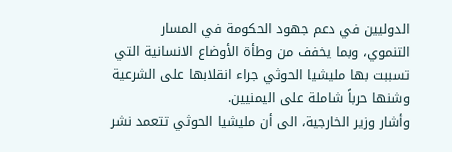الدوليين في دعم جهود الحكومة في المسار التنموي، وبما يخفف من وطأة الأوضاع الانسانية التي تسببت بها مليشيا الحوثي جراء انقلابها على الشرعية وشنها حرباً شاملة على اليمنيين.
وأشار وزير الخارجية، الى أن مليشيا الحوثي تتعمد نشر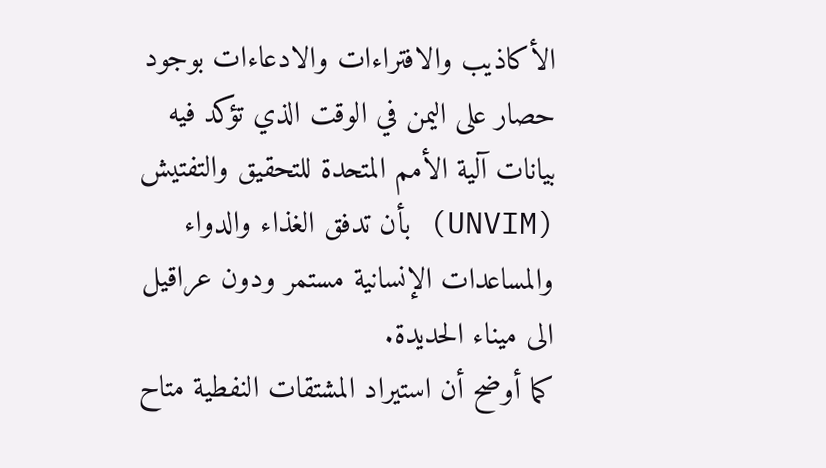الأكاذيب والافتراءات والادعاءات بوجود حصار على اليمن في الوقت الذي تؤكد فيه بيانات آلية الأمم المتحدة للتحقيق والتفتيش (UNVIM) بأن تدفق الغذاء والدواء والمساعدات الإنسانية مستمر ودون عراقيل الى ميناء الحديدة.
كما أوضح أن استيراد المشتقات النفطية متاح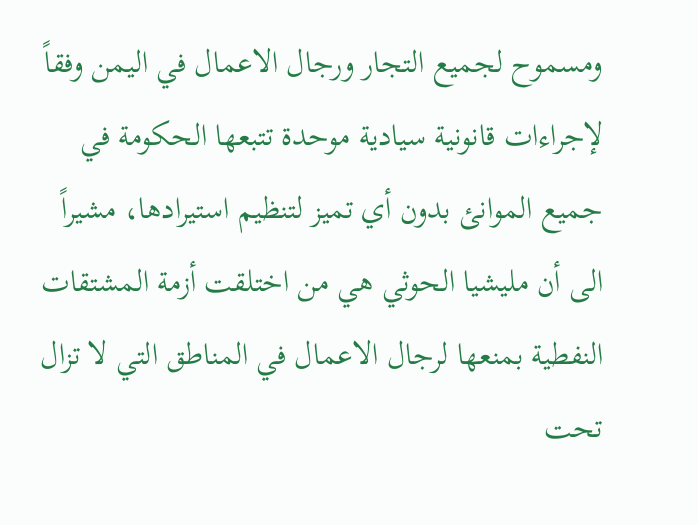ومسموح لجميع التجار ورجال الاعمال في اليمن وفقاً لإجراءات قانونية سيادية موحدة تتبعها الحكومة في جميع الموانئ بدون أي تميز لتنظيم استيرادها، مشيراً الى أن مليشيا الحوثي هي من اختلقت أزمة المشتقات النفطية بمنعها لرجال الاعمال في المناطق التي لا تزال تحت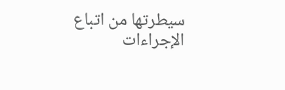سيطرتها من اتباع الإجراءات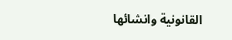القانونية وانشائها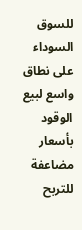للسوق السوداء على نطاق واسع لبيع الوقود بأسعار مضاعفة للتربح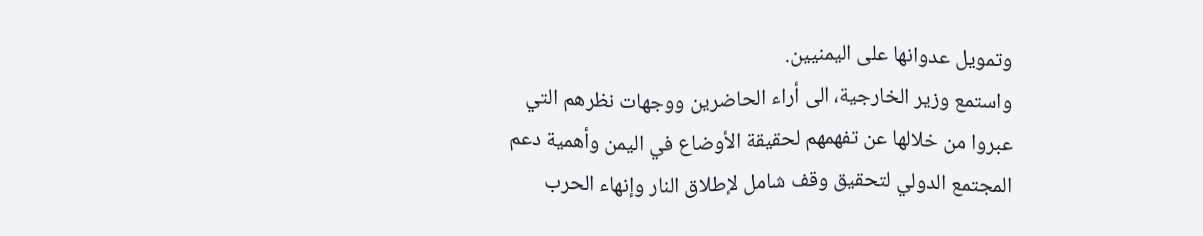وتمويل عدوانها على اليمنيين.
واستمع وزير الخارجية، الى أراء الحاضرين ووجهات نظرهم التي عبروا من خلالها عن تفهمهم لحقيقة الأوضاع في اليمن وأهمية دعم المجتمع الدولي لتحقيق وقف شامل لإطلاق النار وإنهاء الحرب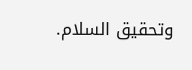وتحقيق السلام.